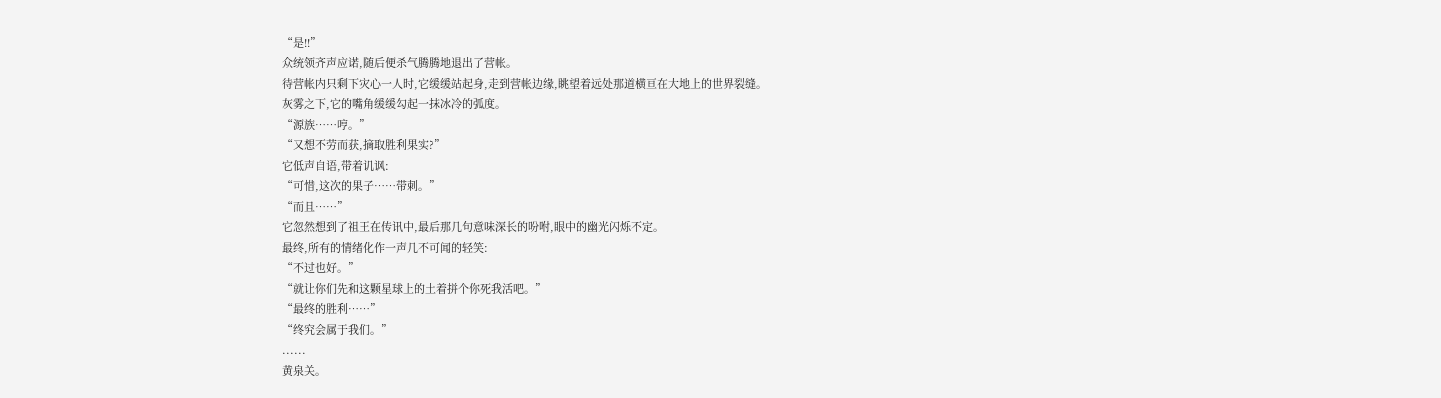“是!!”
众统领齐声应诺,随后便杀气腾腾地退出了营帐。
待营帐内只剩下灾心一人时,它缓缓站起身,走到营帐边缘,眺望着远处那道横亘在大地上的世界裂缝。
灰雾之下,它的嘴角缓缓勾起一抹冰冷的弧度。
“源族……哼。”
“又想不劳而获,摘取胜利果实?”
它低声自语,带着讥讽:
“可惜,这次的果子……带刺。”
“而且……”
它忽然想到了祖王在传讯中,最后那几句意味深长的吩咐,眼中的幽光闪烁不定。
最终,所有的情绪化作一声几不可闻的轻笑:
“不过也好。”
“就让你们先和这颗星球上的土着拼个你死我活吧。”
“最终的胜利……”
“终究会属于我们。”
......
黄泉关。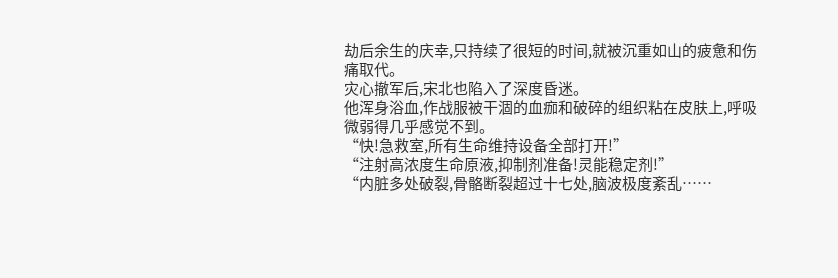劫后余生的庆幸,只持续了很短的时间,就被沉重如山的疲惫和伤痛取代。
灾心撤军后,宋北也陷入了深度昏迷。
他浑身浴血,作战服被干涸的血痂和破碎的组织粘在皮肤上,呼吸微弱得几乎感觉不到。
“快!急救室,所有生命维持设备全部打开!”
“注射高浓度生命原液,抑制剂准备!灵能稳定剂!”
“内脏多处破裂,骨骼断裂超过十七处,脑波极度紊乱……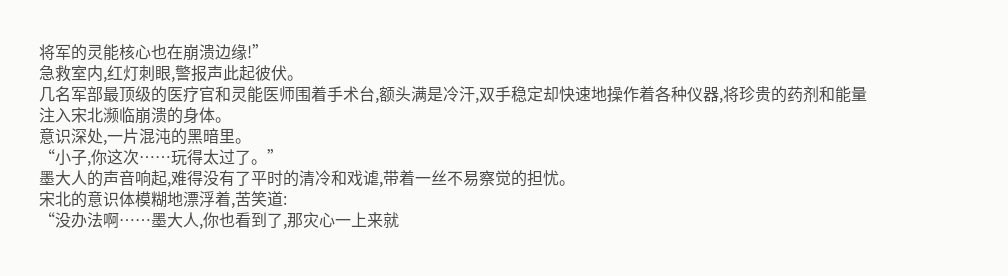将军的灵能核心也在崩溃边缘!”
急救室内,红灯刺眼,警报声此起彼伏。
几名军部最顶级的医疗官和灵能医师围着手术台,额头满是冷汗,双手稳定却快速地操作着各种仪器,将珍贵的药剂和能量注入宋北濒临崩溃的身体。
意识深处,一片混沌的黑暗里。
“小子,你这次……玩得太过了。”
墨大人的声音响起,难得没有了平时的清冷和戏谑,带着一丝不易察觉的担忧。
宋北的意识体模糊地漂浮着,苦笑道:
“没办法啊……墨大人,你也看到了,那灾心一上来就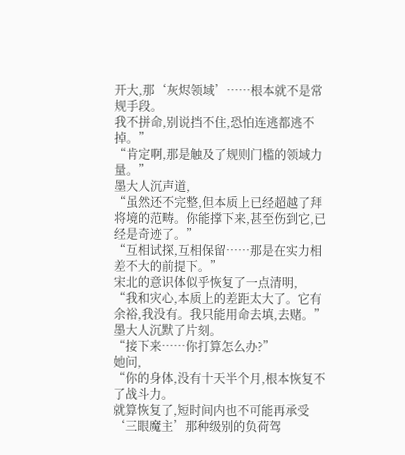开大,那‘灰烬领域’……根本就不是常规手段。
我不拼命,别说挡不住,恐怕连逃都逃不掉。”
“肯定啊,那是触及了规则门槛的领域力量。”
墨大人沉声道,
“虽然还不完整,但本质上已经超越了拜将境的范畴。你能撑下来,甚至伤到它,已经是奇迹了。”
“互相试探,互相保留……那是在实力相差不大的前提下。”
宋北的意识体似乎恢复了一点清明,
“我和灾心,本质上的差距太大了。它有余裕,我没有。我只能用命去填,去赌。”
墨大人沉默了片刻。
“接下来……你打算怎么办?”
她问,
“你的身体,没有十天半个月,根本恢复不了战斗力。
就算恢复了,短时间内也不可能再承受‘三眼魔主’那种级别的负荷驾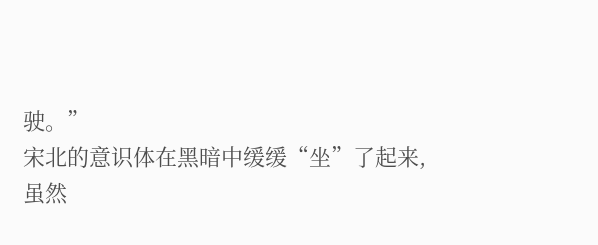驶。”
宋北的意识体在黑暗中缓缓“坐”了起来,
虽然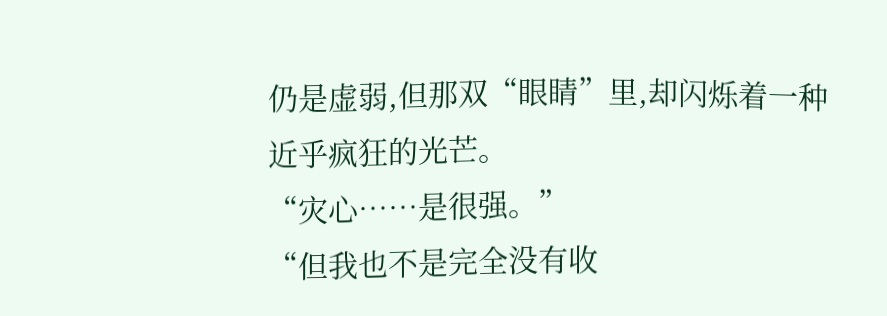仍是虚弱,但那双“眼睛”里,却闪烁着一种近乎疯狂的光芒。
“灾心……是很强。”
“但我也不是完全没有收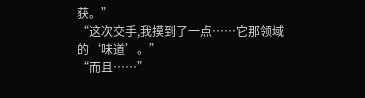获。”
“这次交手,我摸到了一点……它那领域的‘味道’。”
“而且……”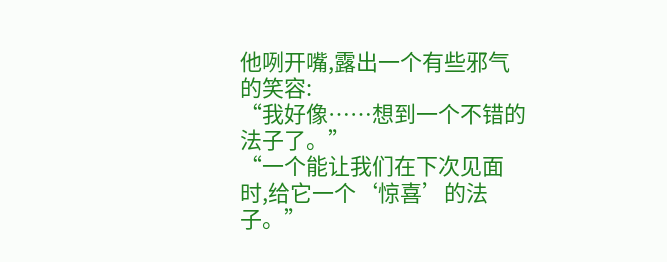他咧开嘴,露出一个有些邪气的笑容:
“我好像……想到一个不错的法子了。”
“一个能让我们在下次见面时,给它一个‘惊喜’的法子。”